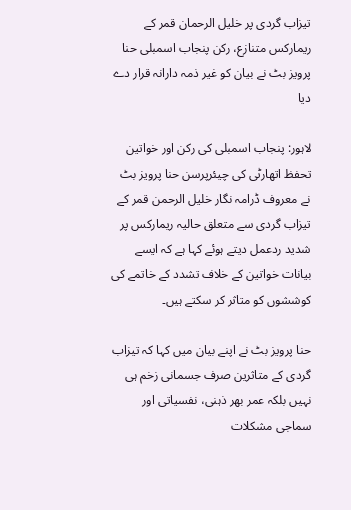تیزاب گردی پر خلیل الرحمان قمر کے ریمارکس متنازع، رکن پنجاب اسمبلی حنا پرویز بٹ نے بیان کو غیر ذمہ دارانہ قرار دے دیا

لاہور: پنجاب اسمبلی کی رکن اور خواتین تحفظ اتھارٹی کی چیئرپرسن حنا پرویز بٹ نے معروف ڈرامہ نگار خلیل الرحمن قمر کے تیزاب گردی سے متعلق حالیہ ریمارکس پر شدید ردعمل دیتے ہوئے کہا ہے کہ ایسے بیانات خواتین کے خلاف تشدد کے خاتمے کی کوششوں کو متاثر کر سکتے ہیں۔

حنا پرویز بٹ نے اپنے بیان میں کہا کہ تیزاب گردی کے متاثرین صرف جسمانی زخم ہی نہیں بلکہ عمر بھر ذہنی، نفسیاتی اور سماجی مشکلات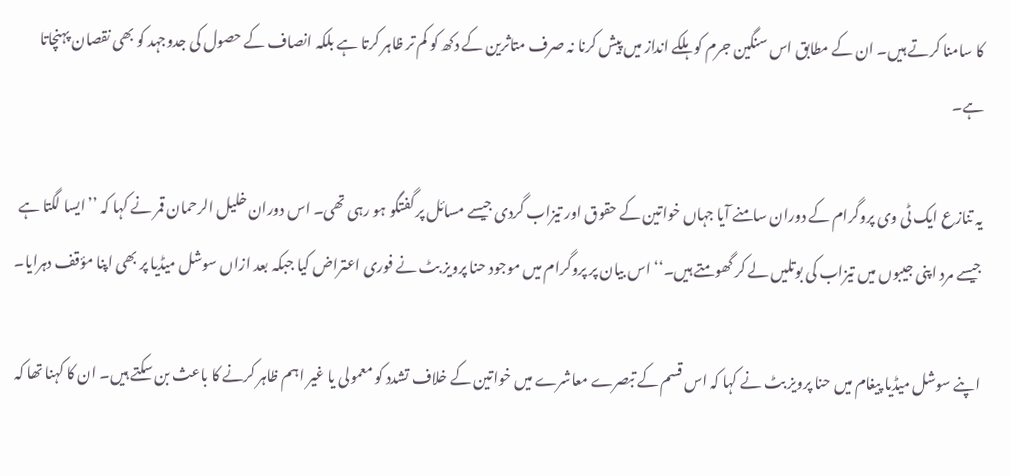کا سامنا کرتے ہیں۔ ان کے مطابق اس سنگین جرم کو ہلکے انداز میں پیش کرنا نہ صرف متاثرین کے دکھ کو کم تر ظاہر کرتا ہے بلکہ انصاف کے حصول کی جدوجہد کو بھی نقصان پہنچاتا ہے۔

یہ تنازع ایک ٹی وی پروگرام کے دوران سامنے آیا جہاں خواتین کے حقوق اور تیزاب گردی جیسے مسائل پر گفتگو ہو رہی تھی۔ اس دوران خلیل الرحمان قمر نے کہا کہ ’’ایسا لگتا ہے جیسے مرد اپنی جیبوں میں تیزاب کی بوتلیں لے کر گھومتے ہیں۔‘‘ اس بیان پر پروگرام میں موجود حنا پرویز بٹ نے فوری اعتراض کیا جبکہ بعد ازاں سوشل میڈیا پر بھی اپنا مؤقف دہرایا۔

اپنے سوشل میڈیا پیغام میں حنا پرویز بٹ نے کہا کہ اس قسم کے تبصرے معاشرے میں خواتین کے خلاف تشدد کو معمولی یا غیر اہم ظاہر کرنے کا باعث بن سکتے ہیں۔ ان کا کہنا تھا کہ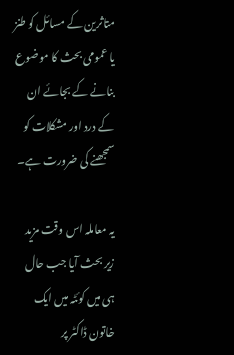متاثرین کے مسائل کو طنز یا عمومی بحث کا موضوع بنانے کے بجائے ان کے درد اور مشکلات کو سمجھنے کی ضرورت ہے۔

یہ معاملہ اس وقت مزید زیر بحث آیا جب حال ہی میں کوئٹہ میں ایک خاتون ڈاکٹر پر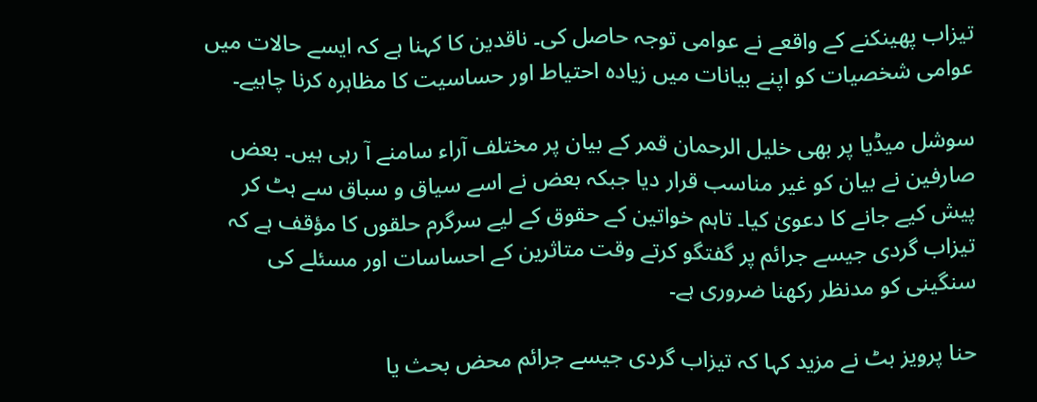تیزاب پھینکنے کے واقعے نے عوامی توجہ حاصل کی۔ ناقدین کا کہنا ہے کہ ایسے حالات میں عوامی شخصیات کو اپنے بیانات میں زیادہ احتیاط اور حساسیت کا مظاہرہ کرنا چاہیے۔

سوشل میڈیا پر بھی خلیل الرحمان قمر کے بیان پر مختلف آراء سامنے آ رہی ہیں۔ بعض صارفین نے بیان کو غیر مناسب قرار دیا جبکہ بعض نے اسے سیاق و سباق سے ہٹ کر پیش کیے جانے کا دعویٰ کیا۔ تاہم خواتین کے حقوق کے لیے سرگرم حلقوں کا مؤقف ہے کہ تیزاب گردی جیسے جرائم پر گفتگو کرتے وقت متاثرین کے احساسات اور مسئلے کی سنگینی کو مدنظر رکھنا ضروری ہے۔

حنا پرویز بٹ نے مزید کہا کہ تیزاب گردی جیسے جرائم محض بحث یا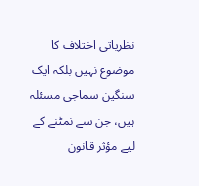نظریاتی اختلاف کا موضوع نہیں بلکہ ایک سنگین سماجی مسئلہ ہیں، جن سے نمٹنے کے لیے مؤثر قانون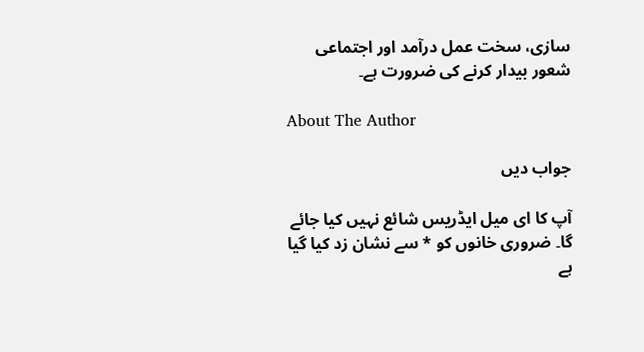سازی، سخت عمل درآمد اور اجتماعی شعور بیدار کرنے کی ضرورت ہے۔

About The Author

جواب دیں

آپ کا ای میل ایڈریس شائع نہیں کیا جائے گا۔ ضروری خانوں کو * سے نشان زد کیا گیا ہے